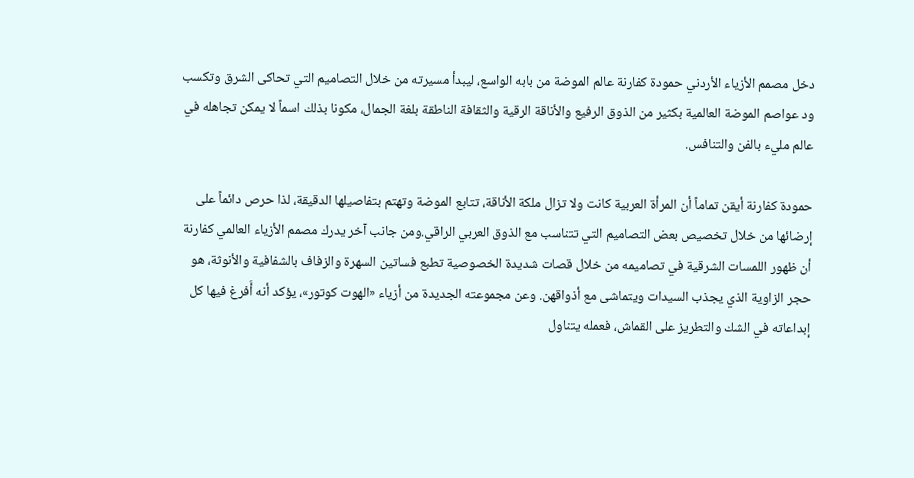دخل مصمم الأزياء الأردني حمودة كفارنة عالم الموضة من بابه الواسع، ليبدأ مسيرته من خلال التصاميم التي تحاكى الشرق وتكسب ود عواصم الموضة العالمية بكثير من الذوق الرفيع والأناقة الرقية والثقافة الناطقة بلغة الجمال، مكونا بذلك اسماً لا يمكن تجاهله في عالم مليء بالفن والتنافس.

حمودة كفارنة أيقن تماماً أن المرأة العربية كانت ولا تزال ملكة الأناقة، تتابع الموضة وتهتم بتفاصيلها الدقيقة، لذا حرص دائماً على إرضائها من خلال تخصيص بعض التصاميم التي تتناسب مع الذوق العربي الراقي.ومن جانب آخر يدرك مصمم الأزياء العالمي كفارنة أن ظهور اللمسات الشرقية في تصاميمه من خلال قصات شديدة الخصوصية تطبع فساتين السهرة والزفاف بالشفافية والأنوثة، هو حجر الزاوية الذي يجذب السيدات ويتماشى مع أذواقهن. وعن مجموعته الجديدة من أزياء «الهوت كوتور»، يؤكد أنه أَفرغ فيها كل إبداعاته في الشك والتطريز على القماش، فعمله يتناول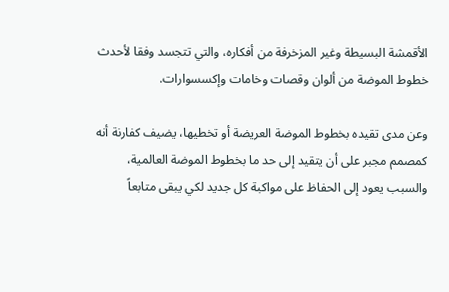الأقمشة البسيطة وغير المزخرفة من أفكاره، والتي تتجسد وفقا لأحدث خطوط الموضة من ألوان وقصات وخامات وإكسسوارات.

وعن مدى تقيده بخطوط الموضة العريضة أو تخطيها، يضيف كفارنة أنه كمصمم مجبر على أن يتقيد إلى حد ما بخطوط الموضة العالمية، والسبب يعود إلى الحفاظ على مواكبة كل جديد لكي يبقى متابعاً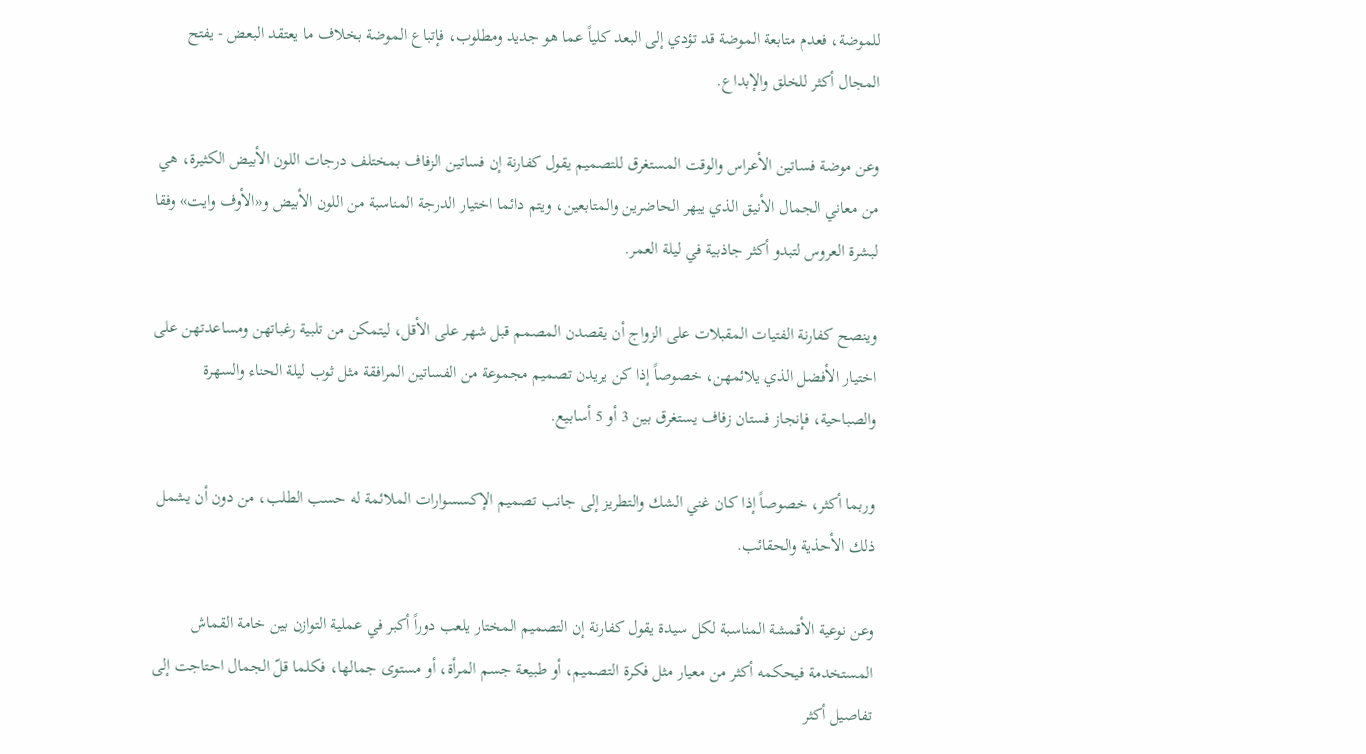للموضة، فعدم متابعة الموضة قد تؤدي إلى البعد كلياً عما هو جديد ومطلوب، فإتباع الموضة بخلاف ما يعتقد البعض - يفتح المجال أكثر للخلق والإبداع.

وعن موضة فساتين الأعراس والوقت المستغرق للتصميم يقول كفارنة إن فساتين الزفاف بمختلف درجات اللون الأبيض الكثيرة، هي من معاني الجمال الأنيق الذي يبهر الحاضرين والمتابعين، ويتم دائما اختيار الدرجة المناسبة من اللون الأبيض و«الأوف وايت» وفقا لبشرة العروس لتبدو أكثر جاذبية في ليلة العمر.

وينصح كفارنة الفتيات المقبلات على الزواج أن يقصدن المصمم قبل شهر على الأقل، ليتمكن من تلبية رغباتهن ومساعدتهن على اختيار الأفضل الذي يلائمهن، خصوصاً إذا كن يريدن تصميم مجموعة من الفساتين المرافقة مثل ثوب ليلة الحناء والسهرة والصباحية، فإنجاز فستان زفاف يستغرق بين 3 أو 5 أسابيع.

وربما أكثر، خصوصاً إذا كان غني الشك والتطريز إلى جانب تصميم الإكسسوارات الملائمة له حسب الطلب، من دون أن يشمل ذلك الأحذية والحقائب.

وعن نوعية الأقمشة المناسبة لكل سيدة يقول كفارنة إن التصميم المختار يلعب دوراً أكبر في عملية التوازن بين خامة القماش المستخدمة فيحكمه أكثر من معيار مثل فكرة التصميم، أو طبيعة جسم المرأة، أو مستوى جمالها، فكلما قلّ الجمال احتاجت إلى تفاصيل أكثر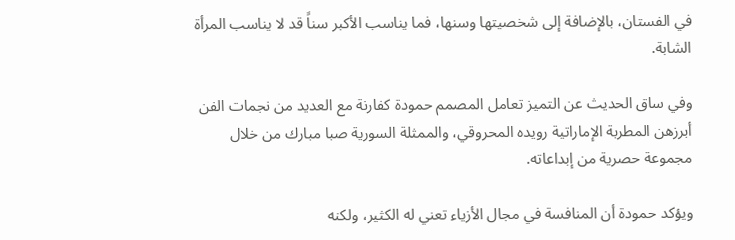في الفستان، بالإضافة إلى شخصيتها وسنها، فما يناسب الأكبر سناً قد لا يناسب المرأة الشابة.

وفي ساق الحديث عن التميز تعامل المصمم حمودة كفارنة مع العديد من نجمات الفن أبرزهن المطربة الإماراتية رويده المحروقي، والممثلة السورية صبا مبارك من خلال مجموعة حصرية من إبداعاته.

ويؤكد حمودة أن المنافسة في مجال الأزياء تعني له الكثير، ولكنه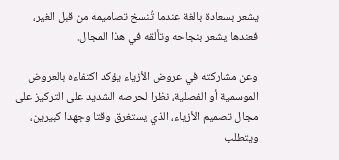يشعر بسعادة بالغة عندما تُنسخ تصاميمه من قبل الغير، فعندها يشعر بنجاحه وتألقه في هذا المجال.

وعن مشاركته في عروض الأزياء يؤكد اكتفاءه بالعروض الموسمية أو الفصلية، نظرا لحرصه الشديد على التركيز على مجال تصميم الأزياء، الذي يستغرق وقتا وجهدا كبيرين، ويتطلب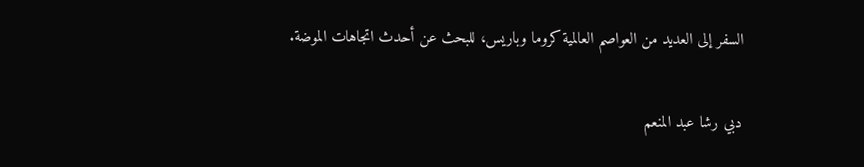السفر إلى العديد من العواصم العالمية كروما وباريس، للبحث عن أحدث اتجاهات الموضة.

دبي رشا عبد المنعم